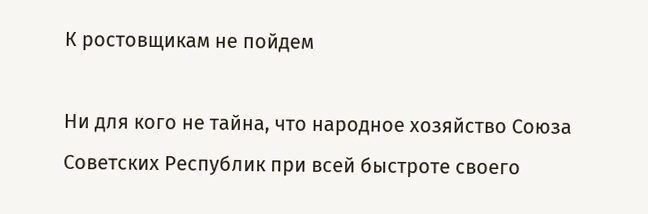К ростовщикам не пойдем

Ни для кого не тайна, что народное хозяйство Союза Советских Республик при всей быстроте своего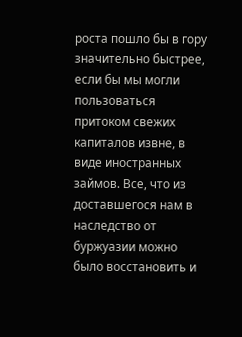роста пошло бы в гору значительно быстрее, если бы мы могли пользоваться притоком свежих капиталов извне, в виде иностранных займов. Все, что из доставшегося нам в наследство от буржуазии можно было восстановить и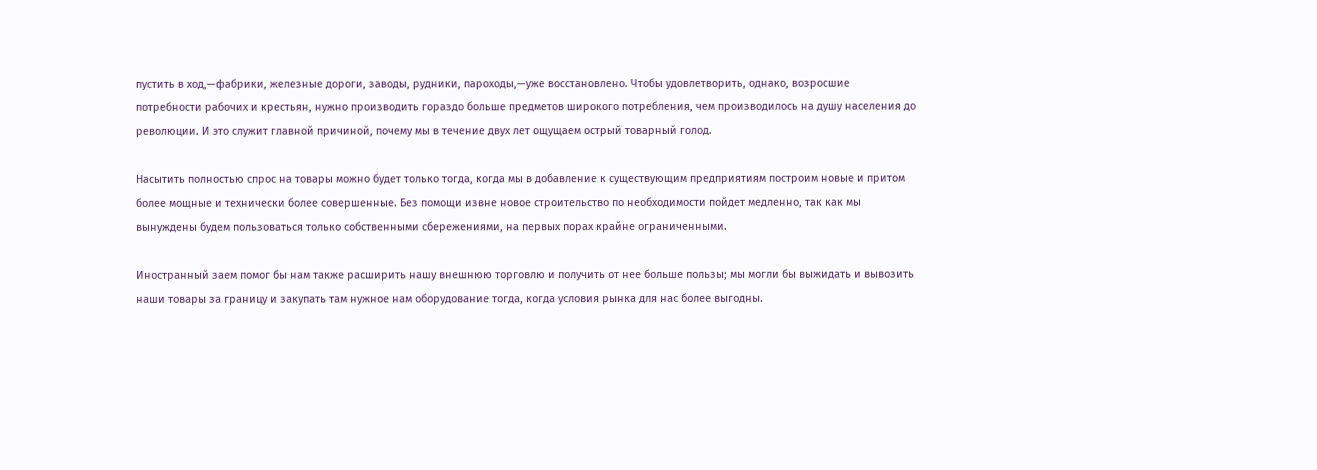пустить в ход,—фабрики, железные дороги, заводы, рудники, пароходы,—уже восстановлено. Чтобы удовлетворить, однако, возросшие потребности рабочих и крестьян, нужно производить гораздо больше предметов широкого потребления, чем производилось на душу населения до революции. И это служит главной причиной, почему мы в течение двух лет ощущаем острый товарный голод.

Насытить полностью спрос на товары можно будет только тогда, когда мы в добавление к существующим предприятиям построим новые и притом более мощные и технически более совершенные. Без помощи извне новое строительство по необходимости пойдет медленно, так как мы вынуждены будем пользоваться только собственными сбережениями, на первых порах крайне ограниченными.

Иностранный заем помог бы нам также расширить нашу внешнюю торговлю и получить от нее больше пользы; мы могли бы выжидать и вывозить наши товары за границу и закупать там нужное нам оборудование тогда, когда условия рынка для нас более выгодны.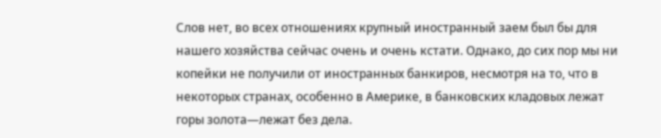Слов нет, во всех отношениях крупный иностранный заем был бы для нашего хозяйства сейчас очень и очень кстати. Однако, до сих пор мы ни копейки не получили от иностранных банкиров, несмотря на то, что в некоторых странах, особенно в Америке, в банковских кладовых лежат горы золота—лежат без дела.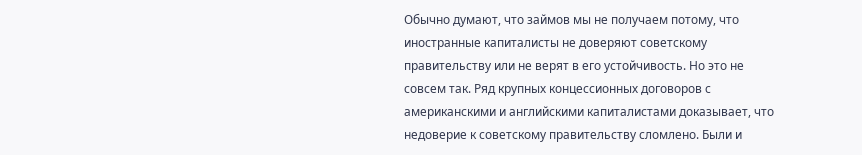Обычно думают, что займов мы не получаем потому, что иностранные капиталисты не доверяют советскому правительству или не верят в его устойчивость. Но это не совсем так. Ряд крупных концессионных договоров с американскими и английскими капиталистами доказывает, что недоверие к советскому правительству сломлено. Были и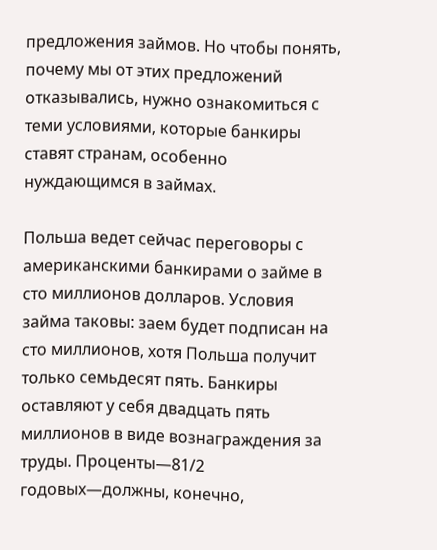предложения займов. Но чтобы понять, почему мы от этих предложений отказывались, нужно ознакомиться с теми условиями, которые банкиры ставят странам, особенно нуждающимся в займах.

Польша ведет сейчас переговоры с американскими банкирами о займе в сто миллионов долларов. Условия займа таковы: заем будет подписан на сто миллионов, хотя Польша получит только семьдесят пять. Банкиры оставляют у себя двадцать пять миллионов в виде вознаграждения за труды. Проценты—81/2 годовых—должны, конечно,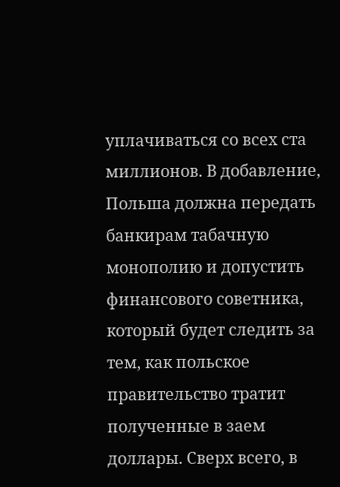уплачиваться со всех ста миллионов. В добавление, Польша должна передать банкирам табачную монополию и допустить финансового советника, который будет следить за тем, как польское правительство тратит полученные в заем доллары. Сверх всего, в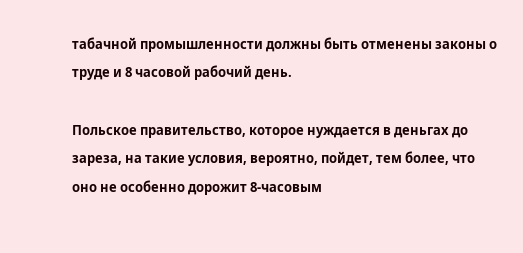табачной промышленности должны быть отменены законы о труде и 8 часовой рабочий день.

Польское правительство, которое нуждается в деньгах до зареза, на такие условия, вероятно, пойдет, тем более, что оно не особенно дорожит 8-часовым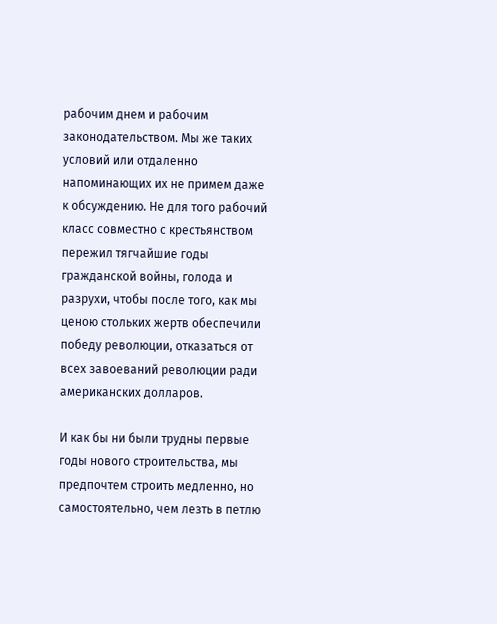рабочим днем и рабочим законодательством. Мы же таких условий или отдаленно напоминающих их не примем даже к обсуждению. Не для того рабочий класс совместно с крестьянством пережил тягчайшие годы гражданской войны, голода и разрухи, чтобы после того, как мы ценою стольких жертв обеспечили победу революции, отказаться от всех завоеваний революции ради американских долларов.

И как бы ни были трудны первые годы нового строительства, мы предпочтем строить медленно, но самостоятельно, чем лезть в петлю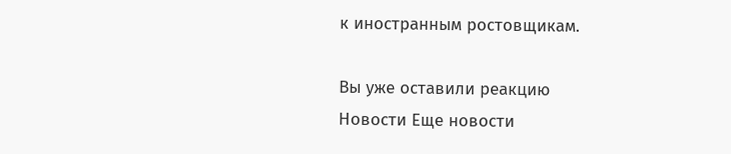к иностранным ростовщикам.

Вы уже оставили реакцию
Новости Еще новости